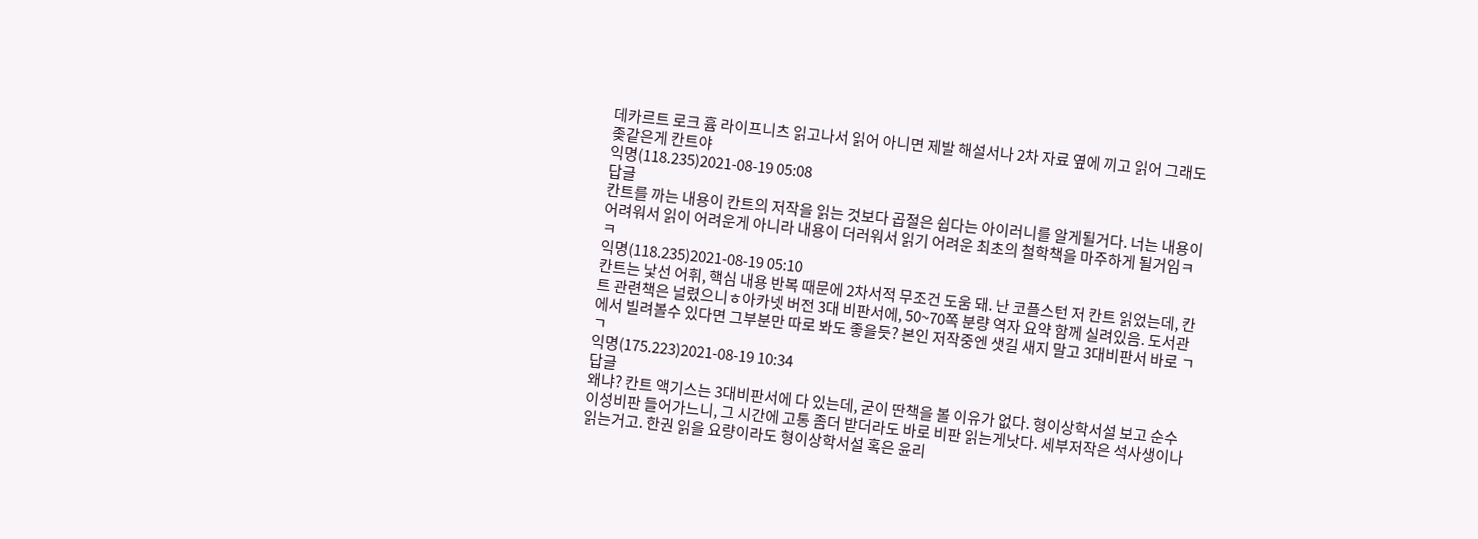데카르트 로크 흄 라이프니츠 읽고나서 읽어 아니면 제발 해설서나 2차 자료 옆에 끼고 읽어 그래도 좆같은게 칸트야
익명(118.235)2021-08-19 05:08
답글
칸트를 까는 내용이 칸트의 저작을 읽는 것보다 곱절은 쉽다는 아이러니를 알게될거다. 너는 내용이 어려워서 읽이 어려운게 아니라 내용이 더러워서 읽기 어려운 최초의 철학책을 마주하게 될거임ㅋㅋ
익명(118.235)2021-08-19 05:10
칸트는 낯선 어휘, 핵심 내용 반복 때문에 2차서적 무조건 도움 돼. 난 코플스턴 저 칸트 읽었는데, 칸트 관련책은 널렸으니ㅎ아카넷 버전 3대 비판서에, 50~70쪽 분량 역자 요약 함께 실려있음. 도서관에서 빌려볼수 있다면 그부분만 따로 봐도 좋을듯? 본인 저작중엔 샛길 새지 말고 3대비판서 바로 ㄱㄱ
익명(175.223)2021-08-19 10:34
답글
왜냐? 칸트 액기스는 3대비판서에 다 있는데, 굳이 딴책을 볼 이유가 없다. 형이상학서설 보고 순수이성비판 들어가느니, 그 시간에 고통 좀더 받더라도 바로 비판 읽는게낫다. 세부저작은 석사생이나 읽는거고. 한권 읽을 요량이라도 형이상학서설 혹은 윤리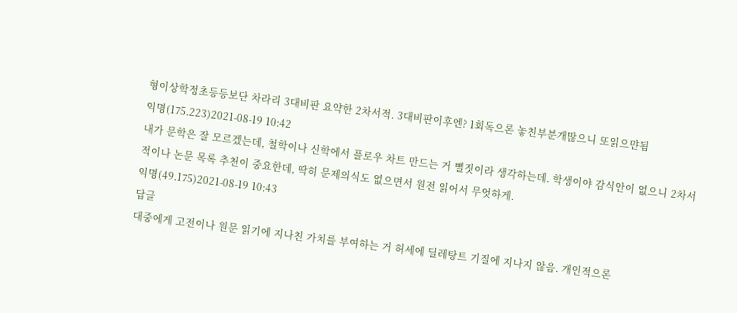형이상학정초등등보단 차라리 3대비판 요약한 2차서적. 3대비판이후엔? 1회독으론 놓친부분개많으니 또읽으먄됨
익명(175.223)2021-08-19 10:42
내가 문학은 잘 모르겠는데, 철학이나 신학에서 플로우 차트 만드는 거 뻘짓이라 생각하는데. 학생이야 감식안이 없으니 2차서적이나 논문 목록 추천이 중요한데, 딱히 문제의식도 없으면서 원전 읽어서 무엇하게.
익명(49.175)2021-08-19 10:43
답글
대중에게 고전이나 원문 읽기에 지나친 가치를 부여하는 거 허세에 딜레탕트 기질에 지나지 않음. 개인적으론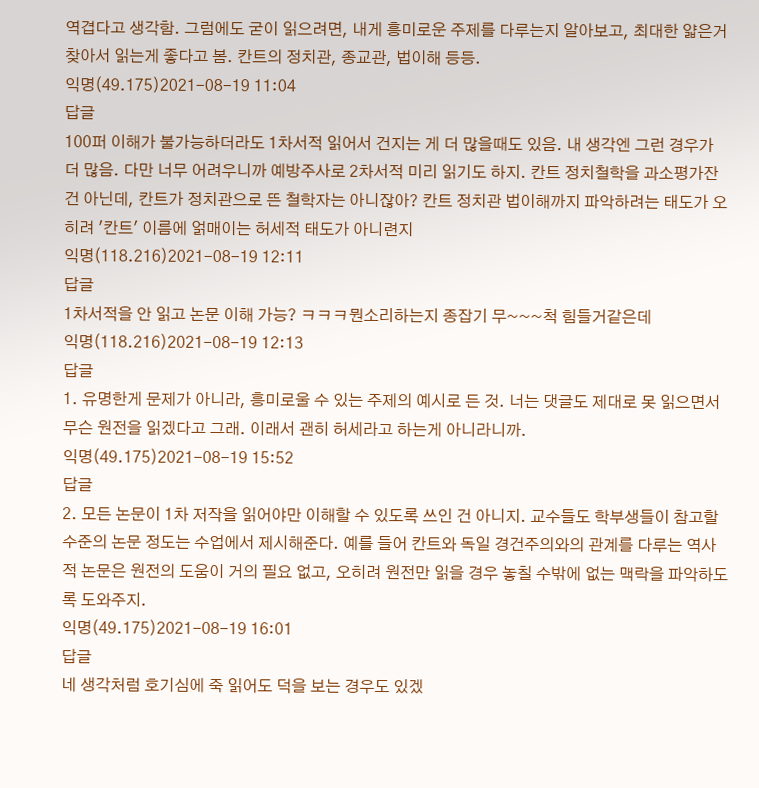역겹다고 생각함. 그럼에도 굳이 읽으려면, 내게 흥미로운 주제를 다루는지 알아보고, 최대한 얇은거 찾아서 읽는게 좋다고 봄. 칸트의 정치관, 종교관, 법이해 등등.
익명(49.175)2021-08-19 11:04
답글
100퍼 이해가 불가능하더라도 1차서적 읽어서 건지는 게 더 많을때도 있음. 내 생각엔 그런 경우가 더 많음. 다만 너무 어려우니까 예방주사로 2차서적 미리 읽기도 하지. 칸트 정치철학을 과소평가잔 건 아닌데, 칸트가 정치관으로 뜬 철학자는 아니잖아? 칸트 정치관 법이해까지 파악하려는 태도가 오히려 '칸트' 이름에 얽매이는 허세적 태도가 아니련지
익명(118.216)2021-08-19 12:11
답글
1차서적을 안 읽고 논문 이해 가능? ㅋㅋㅋ뭔소리하는지 종잡기 무~~~척 힘들거같은데
익명(118.216)2021-08-19 12:13
답글
1. 유명한게 문제가 아니라, 흥미로울 수 있는 주제의 예시로 든 것. 너는 댓글도 제대로 못 읽으면서 무슨 원전을 읽겠다고 그래. 이래서 괜히 허세라고 하는게 아니라니까.
익명(49.175)2021-08-19 15:52
답글
2. 모든 논문이 1차 저작을 읽어야만 이해할 수 있도록 쓰인 건 아니지. 교수들도 학부생들이 참고할 수준의 논문 정도는 수업에서 제시해준다. 예를 들어 칸트와 독일 경건주의와의 관계를 다루는 역사적 논문은 원전의 도움이 거의 필요 없고, 오히려 원전만 읽을 경우 놓칠 수밖에 없는 맥락을 파악하도록 도와주지.
익명(49.175)2021-08-19 16:01
답글
네 생각처럼 호기심에 죽 읽어도 덕을 보는 경우도 있겠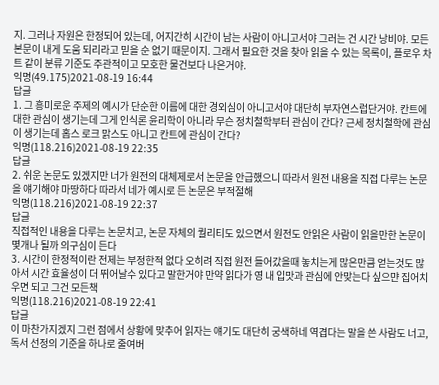지. 그러나 자원은 한정되어 있는데, 어지간히 시간이 남는 사람이 아니고서야 그러는 건 시간 낭비야. 모든 본문이 내게 도움 되리라고 믿을 순 없기 때문이지. 그래서 필요한 것을 찾아 읽을 수 있는 목록이, 플로우 차트 같이 분류 기준도 주관적이고 모호한 물건보다 나은거야.
익명(49.175)2021-08-19 16:44
답글
1. 그 흥미로운 주제의 예시가 단순한 이름에 대한 경외심이 아니고서야 대단히 부자연스럽단거야. 칸트에 대한 관심이 생기는데 그게 인식론 윤리학이 아니라 무슨 정치철학부터 관심이 간다? 근세 정치철학에 관심이 생기는데 홉스 로크 맑스도 아니고 칸트에 관심이 간다?
익명(118.216)2021-08-19 22:35
답글
2. 쉬운 논문도 있겠지만 너가 원전의 대체제로서 논문을 안급했으니 따라서 원전 내용을 직접 다루는 논문을 얘기해야 마땅하다 따라서 네가 예시로 든 논문은 부적절해
익명(118.216)2021-08-19 22:37
답글
직접적인 내용을 다루는 논문치고, 논문 자체의 퀄리티도 있으면서 원전도 안읽은 사람이 읽을만한 논문이 몇개나 될까 의구심이 든다
3. 시간이 한정적이란 전제는 부정한적 없다 오히려 직접 원전 들어갔을때 놓치는게 많은만큼 얻는것도 많아서 시간 효율성이 더 뛰어날수 있다고 말한거야 만약 읽다가 영 내 입맛과 관심에 안맞는다 싶으먄 집어치우면 되고 그건 모든책
익명(118.216)2021-08-19 22:41
답글
이 마찬가지겠지 그런 점에서 상황에 맞추어 읽자는 얘기도 대단히 궁색하네 역겹다는 말을 쓴 사람도 너고, 독서 선정의 기준을 하나로 줄여버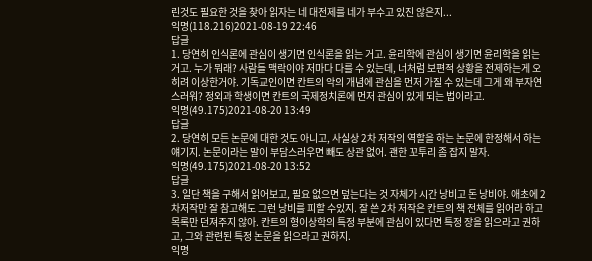린것도 필요한 것을 찾아 읽자는 네 대전제를 네가 부수고 있진 않은지...
익명(118.216)2021-08-19 22:46
답글
1. 당연히 인식론에 관심이 생기면 인식론을 읽는 거고. 윤리학에 관심이 생기면 윤리학을 읽는거고. 누가 뭐래? 사람들 맥락이야 저마다 다를 수 있는데, 너처럼 보편적 상황을 전제하는게 오히려 이상한거야. 기독교인이면 칸트의 악의 개념에 관심을 먼저 가질 수 있는데 그게 왜 부자연스러워? 정외과 학생이면 칸트의 국제정치론에 먼저 관심이 있게 되는 법이라고.
익명(49.175)2021-08-20 13:49
답글
2. 당연히 모든 논문에 대한 것도 아니고, 사실상 2차 저작의 역할을 하는 논문에 한정해서 하는 얘기지. 논문이라는 말이 부담스러우면 빼도 상관 없어. 괜한 꼬투리 좀 잡지 말자.
익명(49.175)2021-08-20 13:52
답글
3. 일단 책을 구해서 읽어보고, 필요 없으면 덮는다는 것 자체가 시간 낭비고 돈 낭비야. 애초에 2차저작만 잘 참고해도 그런 낭비를 피할 수있지. 잘 쓴 2차 저작은 칸트의 책 전체를 읽어라 하고 목록만 던져주지 않아. 칸트의 형이상학의 특정 부분에 관심이 있다면 특정 장을 읽으라고 권하고, 그와 관련된 특정 논문을 읽으라고 권하지.
익명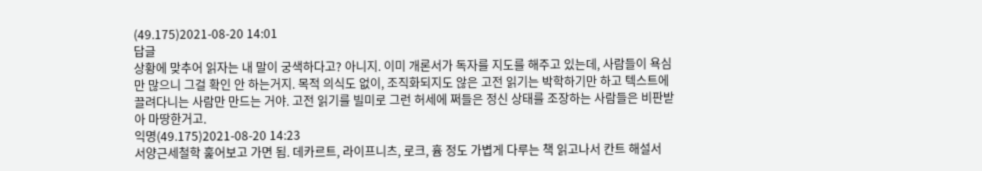(49.175)2021-08-20 14:01
답글
상황에 맞추어 읽자는 내 말이 궁색하다고? 아니지. 이미 개론서가 독자를 지도를 해주고 있는데, 사람들이 욕심만 많으니 그걸 확인 안 하는거지. 목적 의식도 없이, 조직화되지도 않은 고전 읽기는 박학하기만 하고 텍스트에 끌려다니는 사람만 만드는 거야. 고전 읽기를 빌미로 그런 허세에 쩌들은 정신 상태를 조장하는 사람들은 비판받아 마땅한거고.
익명(49.175)2021-08-20 14:23
서양근세철학 훑어보고 가면 됨. 데카르트, 라이프니츠, 로크, 흄 정도 가볍게 다루는 책 읽고나서 칸트 해설서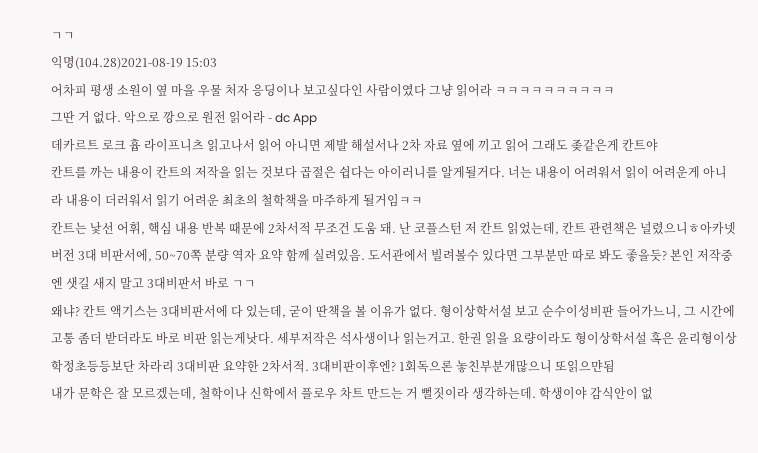ㄱㄱ
익명(104.28)2021-08-19 15:03
어차피 평생 소원이 옆 마을 우물 처자 응딩이나 보고싶다인 사람이였다 그냥 읽어라 ㅋㅋㅋㅋㅋㅋㅋㅋㅋㅋ
그딴 거 없다. 악으로 깡으로 원전 읽어라 - dc App
데카르트 로크 흄 라이프니츠 읽고나서 읽어 아니면 제발 해설서나 2차 자료 옆에 끼고 읽어 그래도 좆같은게 칸트야
칸트를 까는 내용이 칸트의 저작을 읽는 것보다 곱절은 쉽다는 아이러니를 알게될거다. 너는 내용이 어려워서 읽이 어려운게 아니라 내용이 더러워서 읽기 어려운 최초의 철학책을 마주하게 될거임ㅋㅋ
칸트는 낯선 어휘, 핵심 내용 반복 때문에 2차서적 무조건 도움 돼. 난 코플스턴 저 칸트 읽었는데, 칸트 관련책은 널렸으니ㅎ아카넷 버전 3대 비판서에, 50~70쪽 분량 역자 요약 함께 실려있음. 도서관에서 빌려볼수 있다면 그부분만 따로 봐도 좋을듯? 본인 저작중엔 샛길 새지 말고 3대비판서 바로 ㄱㄱ
왜냐? 칸트 액기스는 3대비판서에 다 있는데, 굳이 딴책을 볼 이유가 없다. 형이상학서설 보고 순수이성비판 들어가느니, 그 시간에 고통 좀더 받더라도 바로 비판 읽는게낫다. 세부저작은 석사생이나 읽는거고. 한권 읽을 요량이라도 형이상학서설 혹은 윤리형이상학정초등등보단 차라리 3대비판 요약한 2차서적. 3대비판이후엔? 1회독으론 놓친부분개많으니 또읽으먄됨
내가 문학은 잘 모르겠는데, 철학이나 신학에서 플로우 차트 만드는 거 뻘짓이라 생각하는데. 학생이야 감식안이 없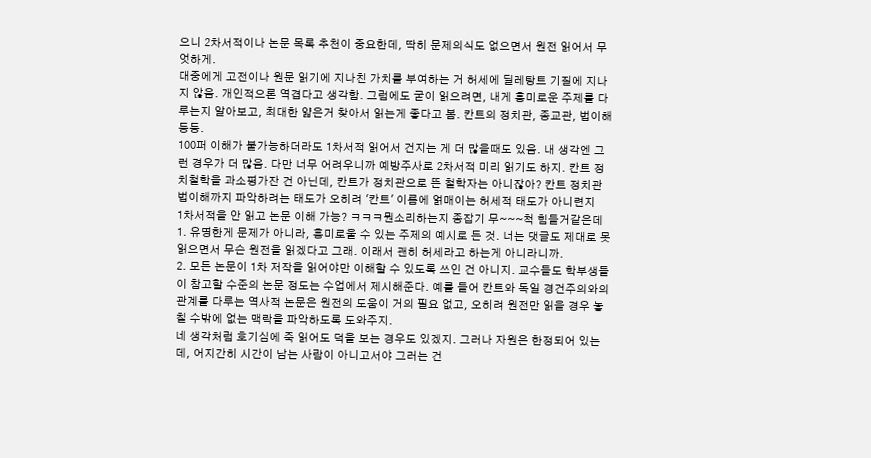으니 2차서적이나 논문 목록 추천이 중요한데, 딱히 문제의식도 없으면서 원전 읽어서 무엇하게.
대중에게 고전이나 원문 읽기에 지나친 가치를 부여하는 거 허세에 딜레탕트 기질에 지나지 않음. 개인적으론 역겹다고 생각함. 그럼에도 굳이 읽으려면, 내게 흥미로운 주제를 다루는지 알아보고, 최대한 얇은거 찾아서 읽는게 좋다고 봄. 칸트의 정치관, 종교관, 법이해 등등.
100퍼 이해가 불가능하더라도 1차서적 읽어서 건지는 게 더 많을때도 있음. 내 생각엔 그런 경우가 더 많음. 다만 너무 어려우니까 예방주사로 2차서적 미리 읽기도 하지. 칸트 정치철학을 과소평가잔 건 아닌데, 칸트가 정치관으로 뜬 철학자는 아니잖아? 칸트 정치관 법이해까지 파악하려는 태도가 오히려 '칸트' 이름에 얽매이는 허세적 태도가 아니련지
1차서적을 안 읽고 논문 이해 가능? ㅋㅋㅋ뭔소리하는지 종잡기 무~~~척 힘들거같은데
1. 유명한게 문제가 아니라, 흥미로울 수 있는 주제의 예시로 든 것. 너는 댓글도 제대로 못 읽으면서 무슨 원전을 읽겠다고 그래. 이래서 괜히 허세라고 하는게 아니라니까.
2. 모든 논문이 1차 저작을 읽어야만 이해할 수 있도록 쓰인 건 아니지. 교수들도 학부생들이 참고할 수준의 논문 정도는 수업에서 제시해준다. 예를 들어 칸트와 독일 경건주의와의 관계를 다루는 역사적 논문은 원전의 도움이 거의 필요 없고, 오히려 원전만 읽을 경우 놓칠 수밖에 없는 맥락을 파악하도록 도와주지.
네 생각처럼 호기심에 죽 읽어도 덕을 보는 경우도 있겠지. 그러나 자원은 한정되어 있는데, 어지간히 시간이 남는 사람이 아니고서야 그러는 건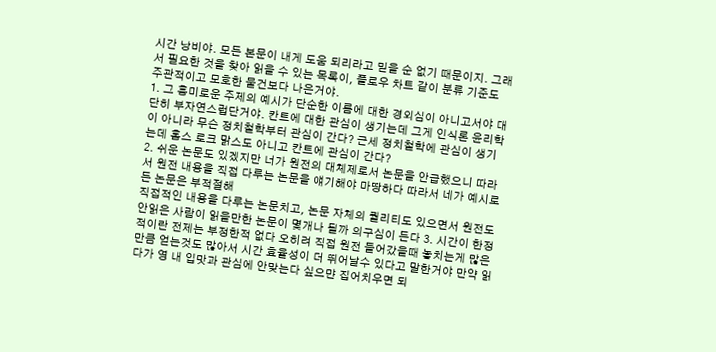시간 낭비야. 모든 본문이 내게 도움 되리라고 믿을 순 없기 때문이지. 그래서 필요한 것을 찾아 읽을 수 있는 목록이, 플로우 차트 같이 분류 기준도 주관적이고 모호한 물건보다 나은거야.
1. 그 흥미로운 주제의 예시가 단순한 이름에 대한 경외심이 아니고서야 대단히 부자연스럽단거야. 칸트에 대한 관심이 생기는데 그게 인식론 윤리학이 아니라 무슨 정치철학부터 관심이 간다? 근세 정치철학에 관심이 생기는데 홉스 로크 맑스도 아니고 칸트에 관심이 간다?
2. 쉬운 논문도 있겠지만 너가 원전의 대체제로서 논문을 안급했으니 따라서 원전 내용을 직접 다루는 논문을 얘기해야 마땅하다 따라서 네가 예시로 든 논문은 부적절해
직접적인 내용을 다루는 논문치고, 논문 자체의 퀄리티도 있으면서 원전도 안읽은 사람이 읽을만한 논문이 몇개나 될까 의구심이 든다 3. 시간이 한정적이란 전제는 부정한적 없다 오히려 직접 원전 들어갔을때 놓치는게 많은만큼 얻는것도 많아서 시간 효율성이 더 뛰어날수 있다고 말한거야 만약 읽다가 영 내 입맛과 관심에 안맞는다 싶으먄 집어치우면 되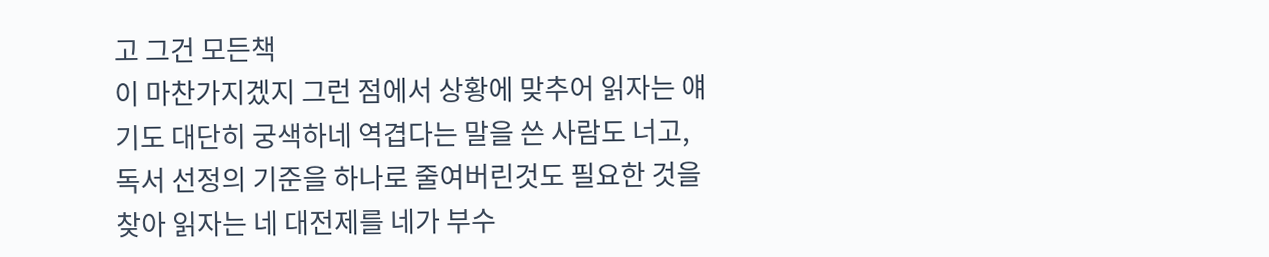고 그건 모든책
이 마찬가지겠지 그런 점에서 상황에 맞추어 읽자는 얘기도 대단히 궁색하네 역겹다는 말을 쓴 사람도 너고, 독서 선정의 기준을 하나로 줄여버린것도 필요한 것을 찾아 읽자는 네 대전제를 네가 부수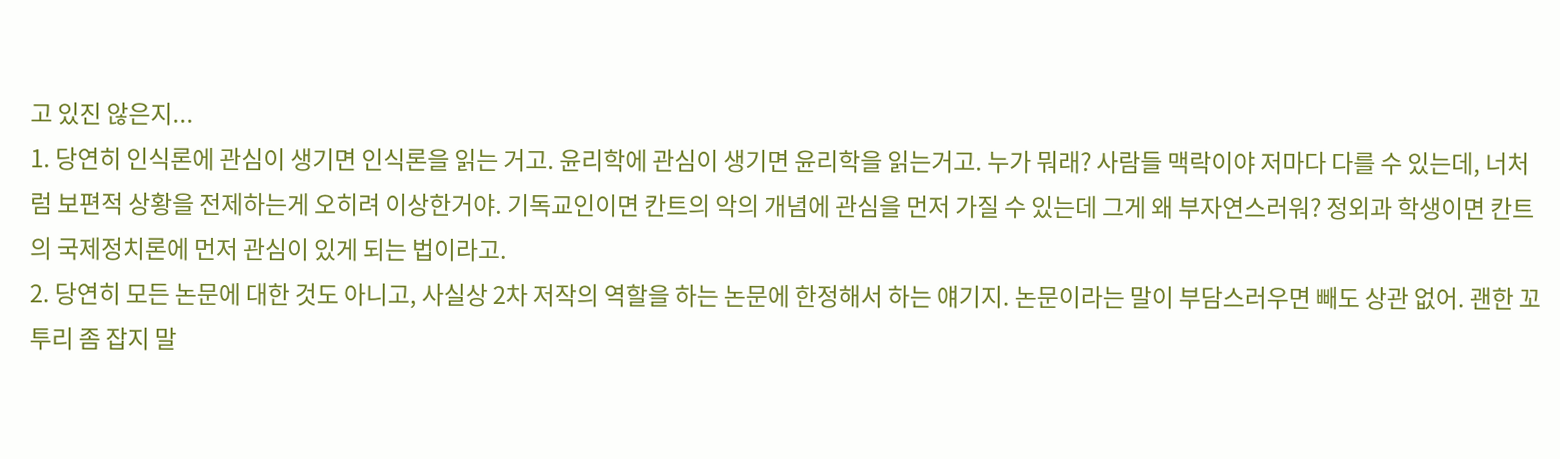고 있진 않은지...
1. 당연히 인식론에 관심이 생기면 인식론을 읽는 거고. 윤리학에 관심이 생기면 윤리학을 읽는거고. 누가 뭐래? 사람들 맥락이야 저마다 다를 수 있는데, 너처럼 보편적 상황을 전제하는게 오히려 이상한거야. 기독교인이면 칸트의 악의 개념에 관심을 먼저 가질 수 있는데 그게 왜 부자연스러워? 정외과 학생이면 칸트의 국제정치론에 먼저 관심이 있게 되는 법이라고.
2. 당연히 모든 논문에 대한 것도 아니고, 사실상 2차 저작의 역할을 하는 논문에 한정해서 하는 얘기지. 논문이라는 말이 부담스러우면 빼도 상관 없어. 괜한 꼬투리 좀 잡지 말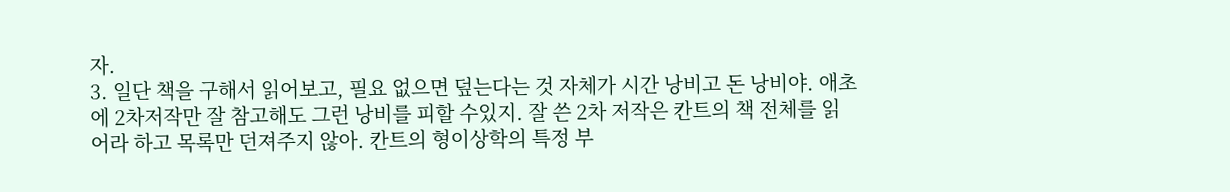자.
3. 일단 책을 구해서 읽어보고, 필요 없으면 덮는다는 것 자체가 시간 낭비고 돈 낭비야. 애초에 2차저작만 잘 참고해도 그런 낭비를 피할 수있지. 잘 쓴 2차 저작은 칸트의 책 전체를 읽어라 하고 목록만 던져주지 않아. 칸트의 형이상학의 특정 부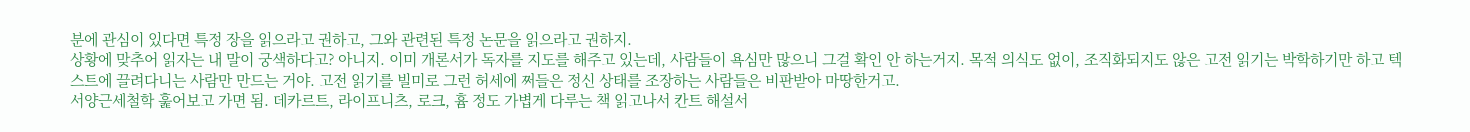분에 관심이 있다면 특정 장을 읽으라고 권하고, 그와 관련된 특정 논문을 읽으라고 권하지.
상황에 맞추어 읽자는 내 말이 궁색하다고? 아니지. 이미 개론서가 독자를 지도를 해주고 있는데, 사람들이 욕심만 많으니 그걸 확인 안 하는거지. 목적 의식도 없이, 조직화되지도 않은 고전 읽기는 박학하기만 하고 텍스트에 끌려다니는 사람만 만드는 거야. 고전 읽기를 빌미로 그런 허세에 쩌들은 정신 상태를 조장하는 사람들은 비판받아 마땅한거고.
서양근세철학 훑어보고 가면 됨. 데카르트, 라이프니츠, 로크, 흄 정도 가볍게 다루는 책 읽고나서 칸트 해설서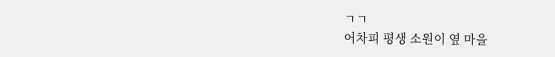ㄱㄱ
어차피 평생 소원이 옆 마을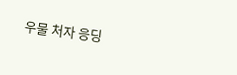우물 처자 응딩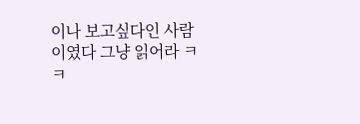이나 보고싶다인 사람이였다 그냥 읽어라 ㅋㅋ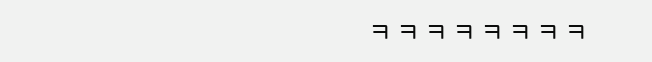ㅋㅋㅋㅋㅋㅋㅋㅋ